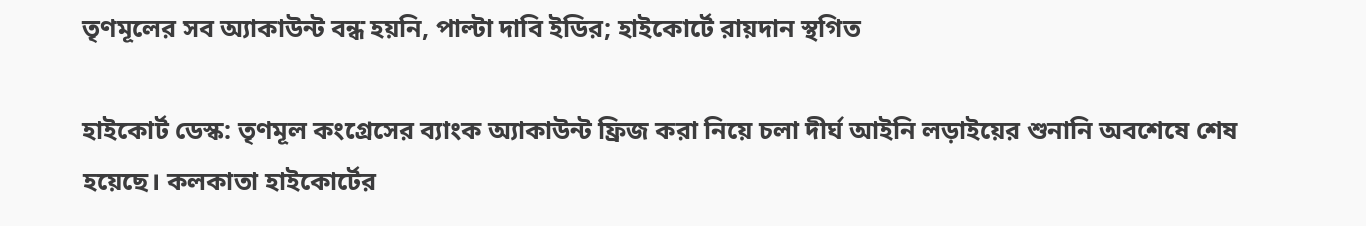তৃণমূলের সব অ্যাকাউন্ট বন্ধ হয়নি, পাল্টা দাবি ইডির; হাইকোর্টে রায়দান স্থগিত

হাইকোর্ট ডেস্ক: তৃণমূল কংগ্রেসের ব্যাংক অ্যাকাউন্ট ফ্রিজ করা নিয়ে চলা দীর্ঘ আইনি লড়াইয়ের শুনানি অবশেষে শেষ হয়েছে। কলকাতা হাইকোর্টের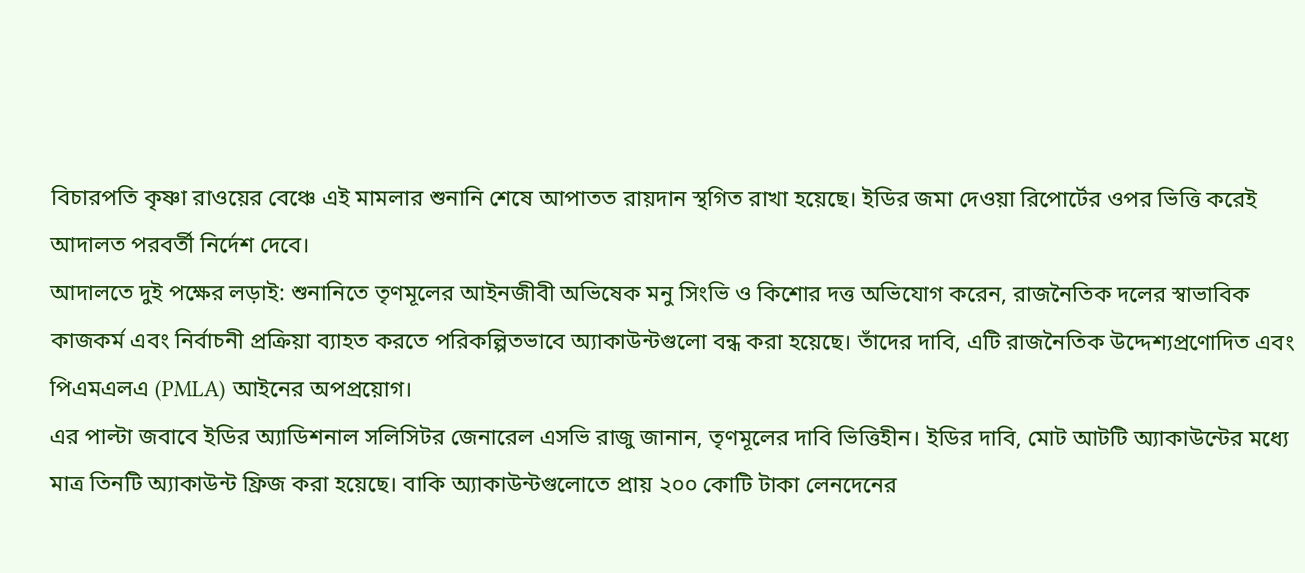বিচারপতি কৃষ্ণা রাওয়ের বেঞ্চে এই মামলার শুনানি শেষে আপাতত রায়দান স্থগিত রাখা হয়েছে। ইডির জমা দেওয়া রিপোর্টের ওপর ভিত্তি করেই আদালত পরবর্তী নির্দেশ দেবে।
আদালতে দুই পক্ষের লড়াই: শুনানিতে তৃণমূলের আইনজীবী অভিষেক মনু সিংভি ও কিশোর দত্ত অভিযোগ করেন, রাজনৈতিক দলের স্বাভাবিক কাজকর্ম এবং নির্বাচনী প্রক্রিয়া ব্যাহত করতে পরিকল্পিতভাবে অ্যাকাউন্টগুলো বন্ধ করা হয়েছে। তাঁদের দাবি, এটি রাজনৈতিক উদ্দেশ্যপ্রণোদিত এবং পিএমএলএ (PMLA) আইনের অপপ্রয়োগ।
এর পাল্টা জবাবে ইডির অ্যাডিশনাল সলিসিটর জেনারেল এসভি রাজু জানান, তৃণমূলের দাবি ভিত্তিহীন। ইডির দাবি, মোট আটটি অ্যাকাউন্টের মধ্যে মাত্র তিনটি অ্যাকাউন্ট ফ্রিজ করা হয়েছে। বাকি অ্যাকাউন্টগুলোতে প্রায় ২০০ কোটি টাকা লেনদেনের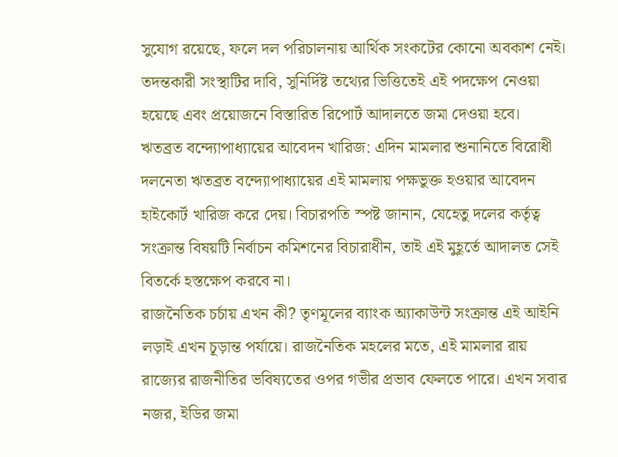সুযোগ রয়েছে, ফলে দল পরিচালনায় আর্থিক সংকটের কোনো অবকাশ নেই। তদন্তকারী সংস্থাটির দাবি, সুনির্দিষ্ট তথ্যের ভিত্তিতেই এই পদক্ষেপ নেওয়া হয়েছে এবং প্রয়োজনে বিস্তারিত রিপোর্ট আদালতে জমা দেওয়া হবে।
ঋতব্রত বন্দ্যোপাধ্যায়ের আবেদন খারিজ: এদিন মামলার শুনানিতে বিরোধী দলনেতা ঋতব্রত বন্দ্যোপাধ্যায়ের এই মামলায় পক্ষভুক্ত হওয়ার আবেদন হাইকোর্ট খারিজ করে দেয়। বিচারপতি স্পষ্ট জানান, যেহেতু দলের কর্তৃত্ব সংক্রান্ত বিষয়টি নির্বাচন কমিশনের বিচারাধীন, তাই এই মুহূর্তে আদালত সেই বিতর্কে হস্তক্ষেপ করবে না।
রাজনৈতিক চর্চায় এখন কী? তৃণমূলের ব্যাংক অ্যাকাউন্ট সংক্রান্ত এই আইনি লড়াই এখন চূড়ান্ত পর্যায়ে। রাজনৈতিক মহলের মতে, এই মামলার রায় রাজ্যের রাজনীতির ভবিষ্যতের ওপর গভীর প্রভাব ফেলতে পারে। এখন সবার নজর, ইডির জমা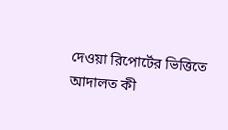দেওয়া রিপোর্টের ভিত্তিতে আদালত কী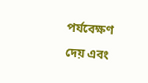পর্যবেক্ষণ দেয় এবং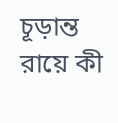চূড়ান্ত রায়ে কী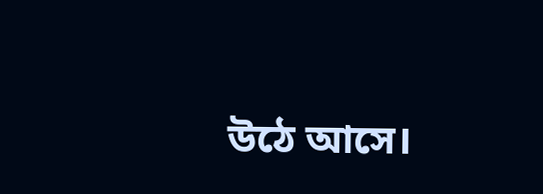উঠে আসে।